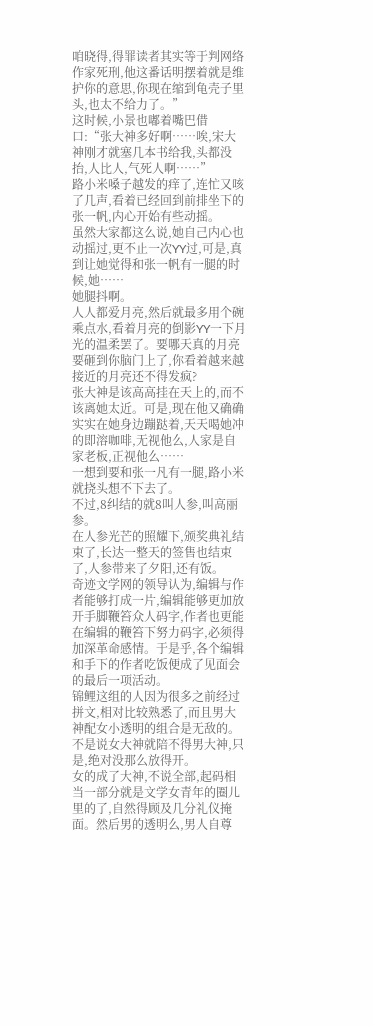咱晓得,得罪读者其实等于判网络作家死刑,他这番话明摆着就是维护你的意思,你现在缩到龟壳子里头,也太不给力了。”
这时候,小景也嘟着嘴巴借口:“张大神多好啊……唉,宋大神刚才就塞几本书给我,头都没抬,人比人,气死人啊……”
路小米嗓子越发的痒了,连忙又咳了几声,看着已经回到前排坐下的张一帆,内心开始有些动摇。
虽然大家都这么说,她自己内心也动摇过,更不止一次YY过,可是,真到让她觉得和张一帆有一腿的时候,她……
她腿抖啊。
人人都爱月亮,然后就最多用个碗乘点水,看着月亮的倒影YY一下月光的温柔罢了。要哪天真的月亮要砸到你脑门上了,你看着越来越接近的月亮还不得发疯?
张大神是该高高挂在天上的,而不该离她太近。可是,现在他又确确实实在她身边蹦跶着,天天喝她冲的即溶咖啡,无视他么,人家是自家老板,正视他么……
一想到要和张一凡有一腿,路小米就挠头想不下去了。
不过,8纠结的就8叫人参,叫高丽参。
在人参光芒的照耀下,颁奖典礼结束了,长达一整天的签售也结束了,人参带来了夕阳,还有饭。
奇迹文学网的领导认为,编辑与作者能够打成一片,编辑能够更加放开手脚鞭笞众人码字,作者也更能在编辑的鞭笞下努力码字,必须得加深革命感情。于是乎,各个编辑和手下的作者吃饭便成了见面会的最后一项活动。
锦鲤这组的人因为很多之前经过拼文,相对比较熟悉了,而且男大神配女小透明的组合是无敌的。
不是说女大神就陪不得男大神,只是,绝对没那么放得开。
女的成了大神,不说全部,起码相当一部分就是文学女青年的圈儿里的了,自然得顾及几分礼仪掩面。然后男的透明么,男人自尊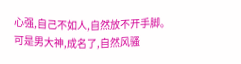心强,自己不如人,自然放不开手脚。
可是男大神,成名了,自然风骚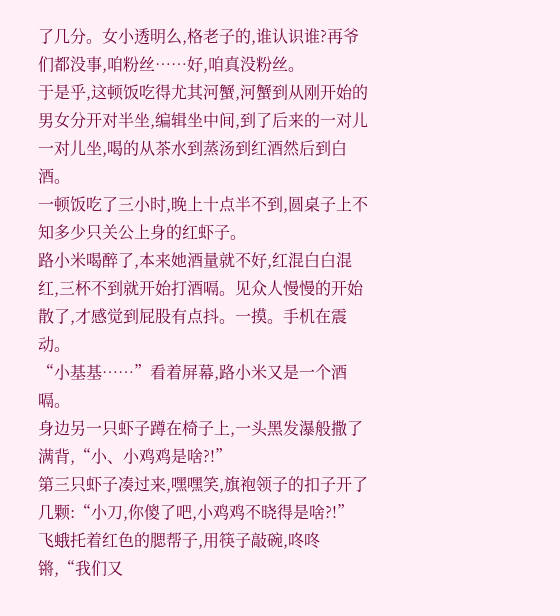了几分。女小透明么,格老子的,谁认识谁?再爷们都没事,咱粉丝……好,咱真没粉丝。
于是乎,这顿饭吃得尤其河蟹,河蟹到从刚开始的男女分开对半坐,编辑坐中间,到了后来的一对儿一对儿坐,喝的从茶水到蒸汤到红酒然后到白酒。
一顿饭吃了三小时,晚上十点半不到,圆桌子上不知多少只关公上身的红虾子。
路小米喝醉了,本来她酒量就不好,红混白白混红,三杯不到就开始打酒嗝。见众人慢慢的开始散了,才感觉到屁股有点抖。一摸。手机在震动。
“小基基……”看着屏幕,路小米又是一个酒嗝。
身边另一只虾子蹲在椅子上,一头黑发瀑般撒了满背,“小、小鸡鸡是啥?!”
第三只虾子凑过来,嘿嘿笑,旗袍领子的扣子开了几颗:“小刀,你傻了吧,小鸡鸡不晓得是啥?!”
飞蛾托着红色的腮帮子,用筷子敲碗,咚咚锵,“我们又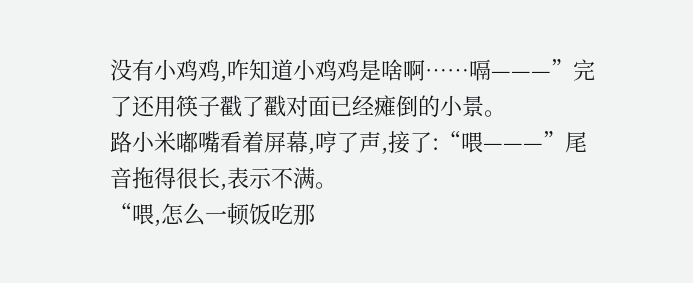没有小鸡鸡,咋知道小鸡鸡是啥啊……嗝———”完了还用筷子戳了戳对面已经瘫倒的小景。
路小米嘟嘴看着屏幕,哼了声,接了:“喂———”尾音拖得很长,表示不满。
“喂,怎么一顿饭吃那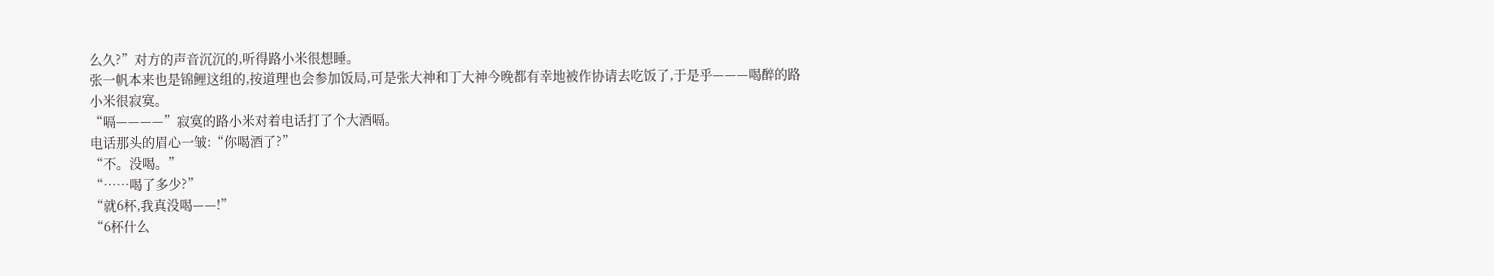么久?”对方的声音沉沉的,听得路小米很想睡。
张一帆本来也是锦鲤这组的,按道理也会参加饭局,可是张大神和丁大神今晚都有幸地被作协请去吃饭了,于是乎———喝醉的路小米很寂寞。
“嗝————”寂寞的路小米对着电话打了个大酒嗝。
电话那头的眉心一皱:“你喝酒了?”
“不。没喝。”
“……喝了多少?”
“就6杯,我真没喝——!”
“6杯什么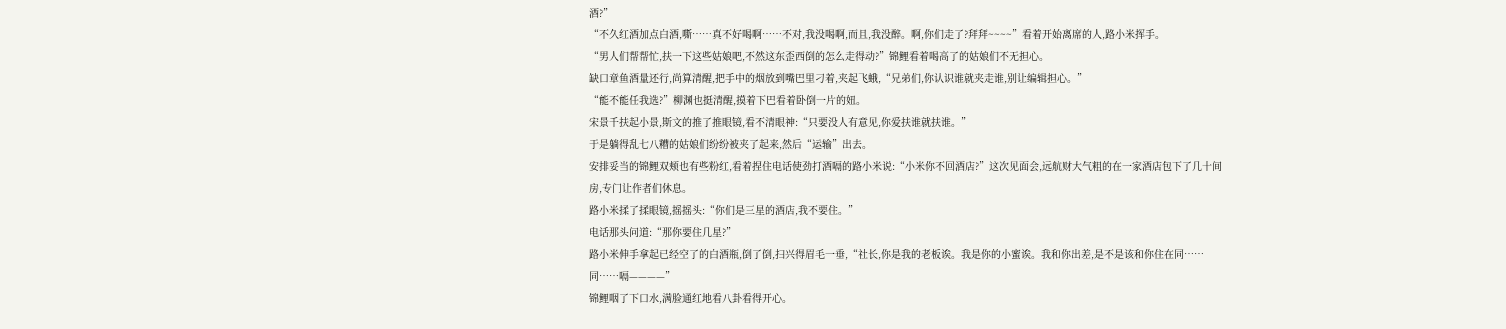酒?”
“不久红酒加点白酒,嘶……真不好喝啊……不对,我没喝啊,而且,我没醉。啊,你们走了?拜拜~~~~”看着开始离席的人,路小米挥手。
“男人们帮帮忙,扶一下这些姑娘吧,不然这东歪西倒的怎么走得动?”锦鲤看着喝高了的姑娘们不无担心。
缺口章鱼酒量还行,尚算清醒,把手中的烟放到嘴巴里刁着,夹起飞蛾,“兄弟们,你认识谁就夹走谁,别让编辑担心。”
“能不能任我选?”柳渊也挺清醒,摸着下巴看着卧倒一片的妞。
宋景千扶起小景,斯文的推了推眼镜,看不清眼神:“只要没人有意见,你爱扶谁就扶谁。”
于是躺得乱七八糟的姑娘们纷纷被夹了起来,然后“运输”出去。
安排妥当的锦鲤双颊也有些粉红,看着捏住电话使劲打酒嗝的路小米说:“小米你不回酒店?”这次见面会,远航财大气粗的在一家酒店包下了几十间房,专门让作者们休息。
路小米揉了揉眼镜,摇摇头:“你们是三星的酒店,我不要住。”
电话那头问道:“那你要住几星?”
路小米伸手拿起已经空了的白酒瓶,倒了倒,扫兴得眉毛一垂,“社长,你是我的老板诶。我是你的小蜜诶。我和你出差,是不是该和你住在同……同……嗝————”
锦鲤咽了下口水,满脸通红地看八卦看得开心。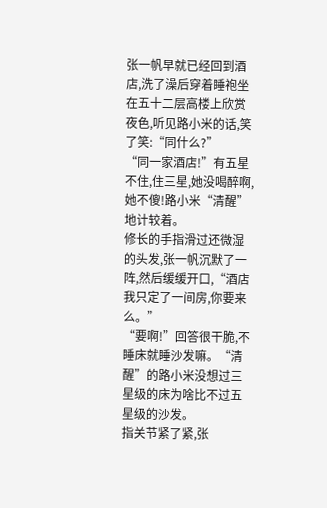张一帆早就已经回到酒店,洗了澡后穿着睡袍坐在五十二层高楼上欣赏夜色,听见路小米的话,笑了笑:“同什么?”
“同一家酒店!”有五星不住,住三星,她没喝醉啊,她不傻!路小米“清醒”地计较着。
修长的手指滑过还微湿的头发,张一帆沉默了一阵,然后缓缓开口,“酒店我只定了一间房,你要来么。”
“要啊!”回答很干脆,不睡床就睡沙发嘛。“清醒”的路小米没想过三星级的床为啥比不过五星级的沙发。
指关节紧了紧,张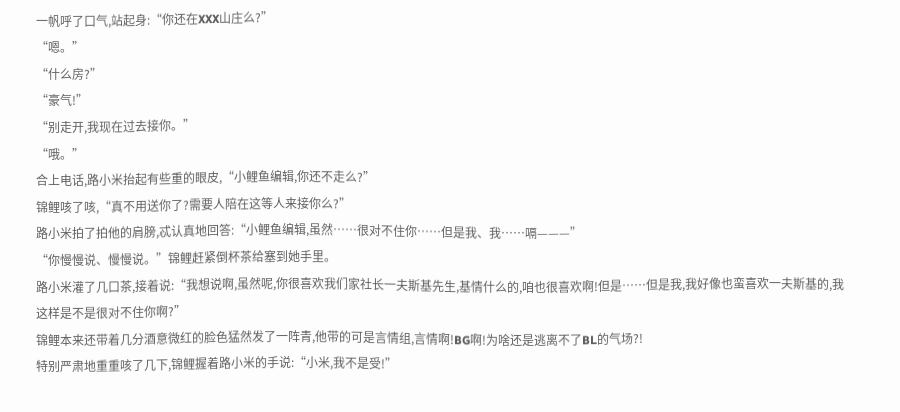一帆呼了口气,站起身:“你还在XXX山庄么?”
“嗯。”
“什么房?”
“豪气!”
“别走开,我现在过去接你。”
“哦。”
合上电话,路小米抬起有些重的眼皮,“小鲤鱼编辑,你还不走么?”
锦鲤咳了咳,“真不用送你了?需要人陪在这等人来接你么?”
路小米拍了拍他的肩膀,忒认真地回答:“小鲤鱼编辑,虽然……很对不住你……但是我、我……嗝———”
“你慢慢说、慢慢说。”锦鲤赶紧倒杯茶给塞到她手里。
路小米灌了几口茶,接着说:“我想说啊,虽然呢,你很喜欢我们家社长一夫斯基先生,基情什么的,咱也很喜欢啊!但是……但是我,我好像也蛮喜欢一夫斯基的,我这样是不是很对不住你啊?”
锦鲤本来还带着几分酒意微红的脸色猛然发了一阵青,他带的可是言情组,言情啊!BG啊!为啥还是逃离不了BL的气场?!
特别严肃地重重咳了几下,锦鲤握着路小米的手说:“小米,我不是受!”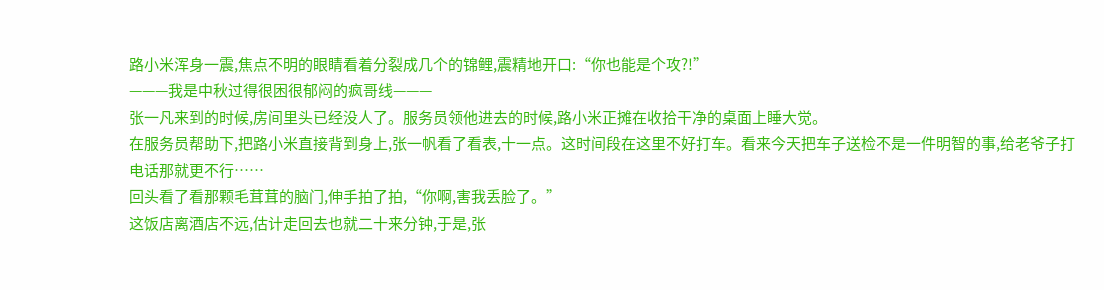路小米浑身一震,焦点不明的眼睛看着分裂成几个的锦鲤,震精地开口:“你也能是个攻?!”
———我是中秋过得很困很郁闷的疯哥线———
张一凡来到的时候,房间里头已经没人了。服务员领他进去的时候,路小米正摊在收拾干净的桌面上睡大觉。
在服务员帮助下,把路小米直接背到身上,张一帆看了看表,十一点。这时间段在这里不好打车。看来今天把车子送检不是一件明智的事,给老爷子打电话那就更不行……
回头看了看那颗毛茸茸的脑门,伸手拍了拍,“你啊,害我丢脸了。”
这饭店离酒店不远,估计走回去也就二十来分钟,于是,张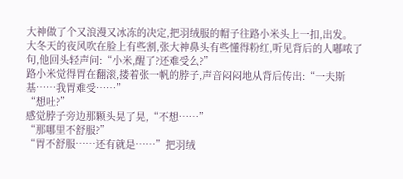大神做了个又浪漫又冰冻的决定,把羽绒服的帽子往路小米头上一扣,出发。
大冬天的夜风吹在脸上有些割,张大神鼻头有些懂得粉红,听见背后的人嘟哝了句,他回头轻声问:“小米,醒了?还难受么?”
路小米觉得胃在翻滚,搂着张一帆的脖子,声音闷闷地从背后传出:“一夫斯基……我胃难受……”
“想吐?”
感觉脖子旁边那颗头晃了晃,“不想……”
“那哪里不舒服?”
“胃不舒服……还有就是……”把羽绒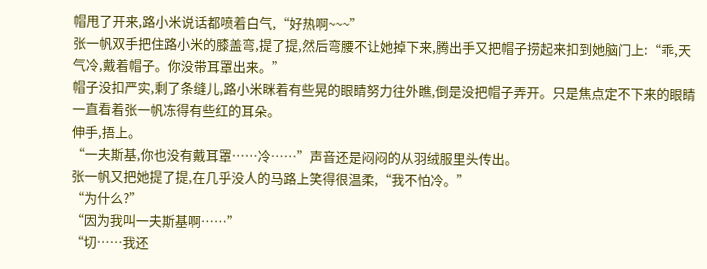帽甩了开来,路小米说话都喷着白气,“好热啊~~~”
张一帆双手把住路小米的膝盖弯,提了提,然后弯腰不让她掉下来,腾出手又把帽子捞起来扣到她脑门上:“乖,天气冷,戴着帽子。你没带耳罩出来。”
帽子没扣严实,剩了条缝儿,路小米眯着有些晃的眼睛努力往外瞧,倒是没把帽子弄开。只是焦点定不下来的眼睛一直看着张一帆冻得有些红的耳朵。
伸手,捂上。
“一夫斯基,你也没有戴耳罩……冷……”声音还是闷闷的从羽绒服里头传出。
张一帆又把她提了提,在几乎没人的马路上笑得很温柔,“我不怕冷。”
“为什么?”
“因为我叫一夫斯基啊……”
“切……我还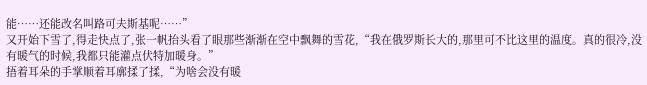能……还能改名叫路可夫斯基呢……”
又开始下雪了,得走快点了,张一帆抬头看了眼那些渐渐在空中飘舞的雪花,“我在俄罗斯长大的,那里可不比这里的温度。真的很冷,没有暖气的时候,我都只能灌点伏特加暖身。”
捂着耳朵的手掌顺着耳廓揉了揉,“为啥会没有暖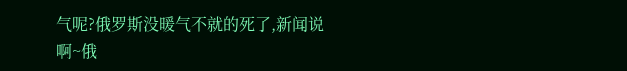气呢?俄罗斯没暖气不就的死了,新闻说啊~俄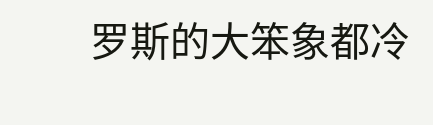罗斯的大笨象都冷